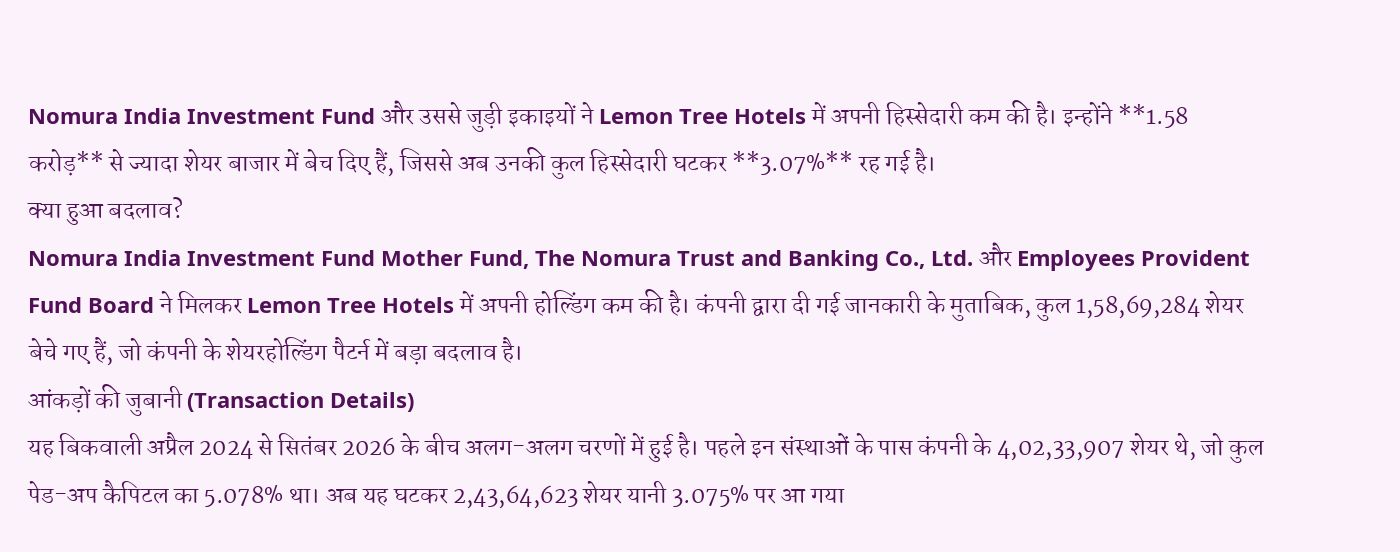Nomura India Investment Fund और उससे जुड़ी इकाइयों ने Lemon Tree Hotels में अपनी हिस्सेदारी कम की है। इन्होंने **1.58 करोड़** से ज्यादा शेयर बाजार में बेच दिए हैं, जिससे अब उनकी कुल हिस्सेदारी घटकर **3.07%** रह गई है।
क्या हुआ बदलाव?
Nomura India Investment Fund Mother Fund, The Nomura Trust and Banking Co., Ltd. और Employees Provident Fund Board ने मिलकर Lemon Tree Hotels में अपनी होल्डिंग कम की है। कंपनी द्वारा दी गई जानकारी के मुताबिक, कुल 1,58,69,284 शेयर बेचे गए हैं, जो कंपनी के शेयरहोल्डिंग पैटर्न में बड़ा बदलाव है।
आंकड़ों की जुबानी (Transaction Details)
यह बिकवाली अप्रैल 2024 से सितंबर 2026 के बीच अलग-अलग चरणों में हुई है। पहले इन संस्थाओं के पास कंपनी के 4,02,33,907 शेयर थे, जो कुल पेड-अप कैपिटल का 5.078% था। अब यह घटकर 2,43,64,623 शेयर यानी 3.075% पर आ गया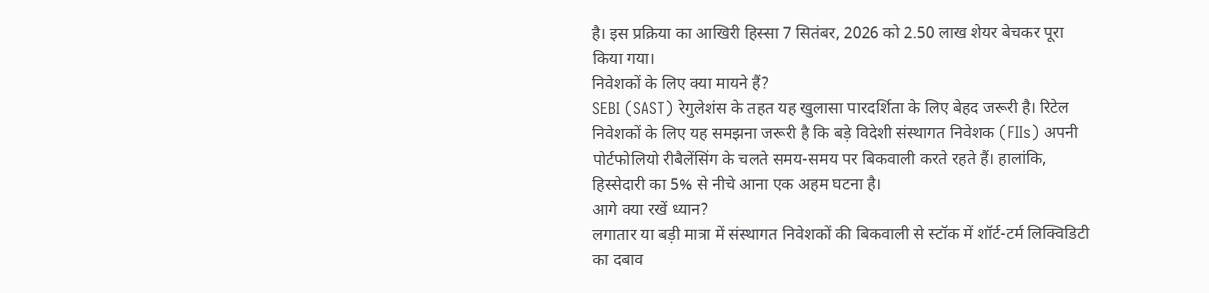है। इस प्रक्रिया का आखिरी हिस्सा 7 सितंबर, 2026 को 2.50 लाख शेयर बेचकर पूरा किया गया।
निवेशकों के लिए क्या मायने हैं?
SEBI (SAST) रेगुलेशंस के तहत यह खुलासा पारदर्शिता के लिए बेहद जरूरी है। रिटेल निवेशकों के लिए यह समझना जरूरी है कि बड़े विदेशी संस्थागत निवेशक (FIIs) अपनी पोर्टफोलियो रीबैलेंसिंग के चलते समय-समय पर बिकवाली करते रहते हैं। हालांकि, हिस्सेदारी का 5% से नीचे आना एक अहम घटना है।
आगे क्या रखें ध्यान?
लगातार या बड़ी मात्रा में संस्थागत निवेशकों की बिकवाली से स्टॉक में शॉर्ट-टर्म लिक्विडिटी का दबाव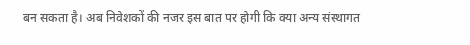बन सकता है। अब निवेशकों की नजर इस बात पर होगी कि क्या अन्य संस्थागत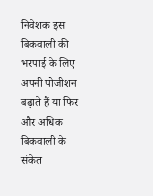निवेशक इस बिकवाली की भरपाई के लिए अपनी पोजीशन बढ़ाते हैं या फिर और अधिक बिकवाली के संकेत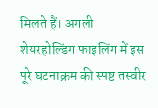मिलते हैं। अगली शेयरहोल्डिंग फाइलिंग में इस पूरे घटनाक्रम की स्पष्ट तस्वीर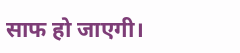साफ हो जाएगी।